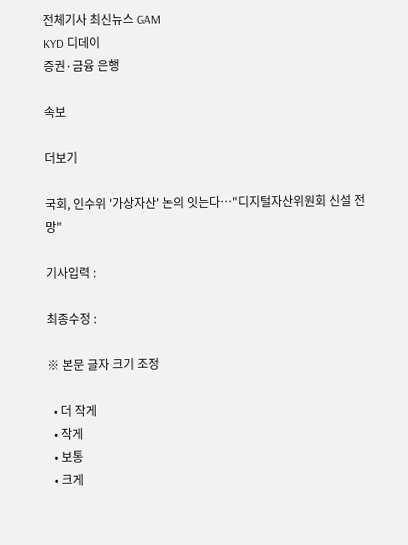전체기사 최신뉴스 GAM
KYD 디데이
증권·금융 은행

속보

더보기

국회, 인수위 '가상자산' 논의 잇는다…"디지털자산위원회 신설 전망"

기사입력 :

최종수정 :

※ 본문 글자 크기 조정

  • 더 작게
  • 작게
  • 보통
  • 크게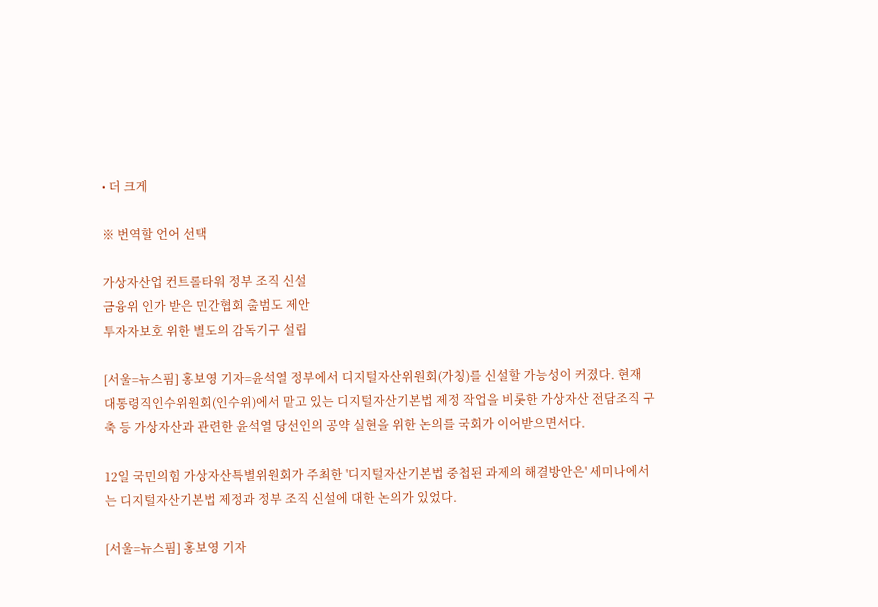• 더 크게

※ 번역할 언어 선택

가상자산업 컨트롤타워 정부 조직 신설
금융위 인가 받은 민간협회 출범도 제안
투자자보호 위한 별도의 감독기구 설립

[서울=뉴스핌] 홍보영 기자=윤석열 정부에서 디지털자산위원회(가칭)를 신설할 가능성이 커졌다. 현재 대통령직인수위원회(인수위)에서 맡고 있는 디지털자산기본법 제정 작업을 비롯한 가상자산 전담조직 구축 등 가상자산과 관련한 윤석열 당선인의 공약 실현을 위한 논의를 국회가 이어받으면서다.

12일 국민의힘 가상자산특별위원회가 주최한 '디지털자산기본법 중첩된 과제의 해결방안은' 세미나에서는 디지털자산기본법 제정과 정부 조직 신설에 대한 논의가 있었다.

[서울=뉴스핌] 홍보영 기자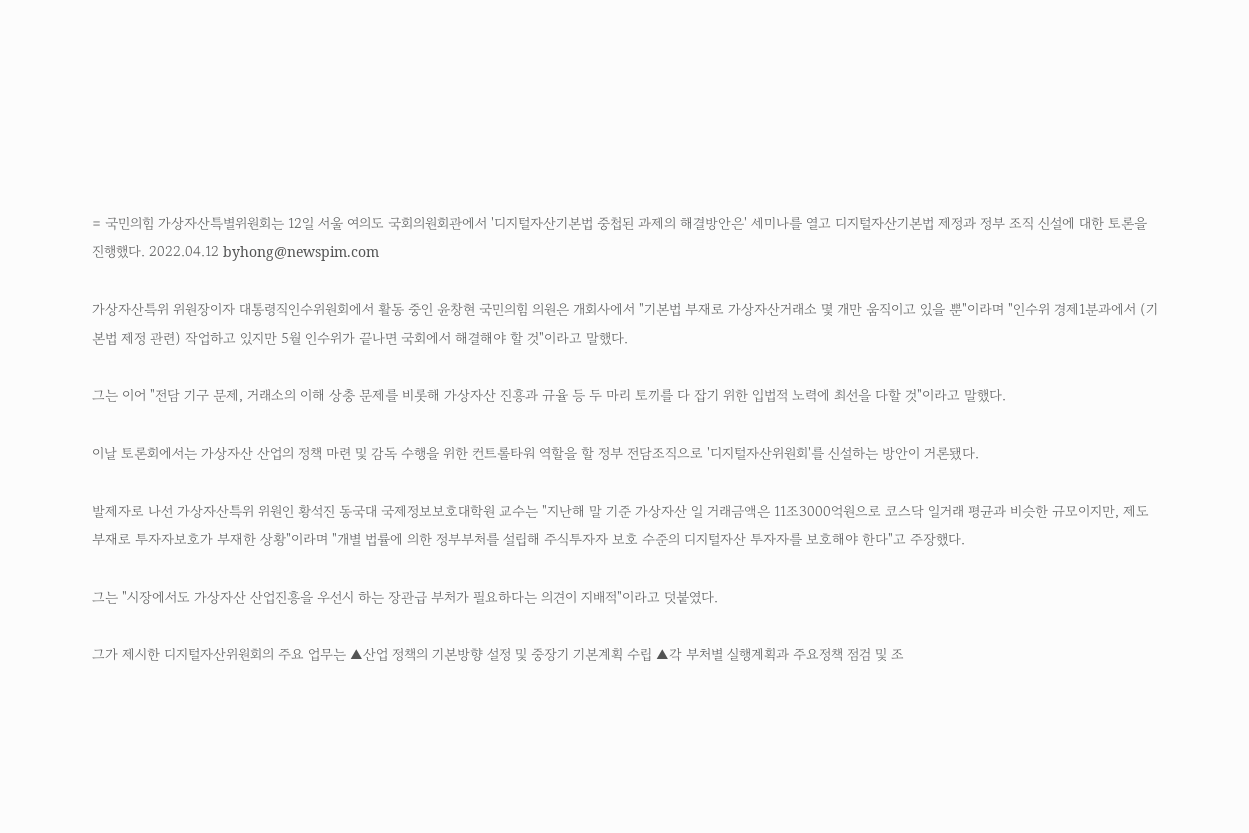= 국민의힘 가상자산특별위원회는 12일 서울 여의도 국회의원회관에서 '디지털자산기본법 중첩된 과제의 해결방안은' 세미나를 열고 디지털자산기본법 제정과 정부 조직 신설에 대한 토론을 진행했다. 2022.04.12 byhong@newspim.com

가상자산특위 위원장이자 대통령직인수위원회에서 활동 중인 윤창현 국민의힘 의원은 개회사에서 "기본법 부재로 가상자산거래소 몇 개만 움직이고 있을 뿐"이라며 "인수위 경제1분과에서 (기본법 제정 관련) 작업하고 있지만 5월 인수위가 끝나면 국회에서 해결해야 할 것"이라고 말했다.

그는 이어 "전담 기구 문제, 거래소의 이해 상충 문제를 비롯해 가상자산 진흥과 규율 등 두 마리 토끼를 다 잡기 위한 입법적 노력에 최선을 다할 것"이라고 말했다.

이날 토론회에서는 가상자산 산업의 정책 마련 및 감독 수행을 위한 컨트롤타워 역할을 할 정부 전담조직으로 '디지털자산위원회'를 신설하는 방안이 거론됐다.

발제자로 나선 가상자산특위 위원인 황석진 동국대 국제정보보호대학원 교수는 "지난해 말 기준 가상자산 일 거래금액은 11조3000억원으로 코스닥 일거래 평균과 비슷한 규모이지만, 제도 부재로 투자자보호가 부재한 상황"이라며 "개별 법률에 의한 정부부처를 설립해 주식투자자 보호 수준의 디지털자산 투자자를 보호해야 한다"고 주장했다.

그는 "시장에서도 가상자산 산업진흥을 우선시 하는 장관급 부처가 필요하다는 의견이 지배적"이라고 덧붙였다.

그가 제시한 디지털자산위원회의 주요 업무는 ▲산업 정책의 기본방향 설정 및 중장기 기본계획 수립 ▲각 부처별 실행계획과 주요정책 점검 및 조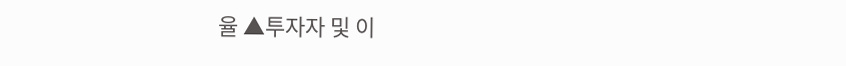율 ▲투자자 및 이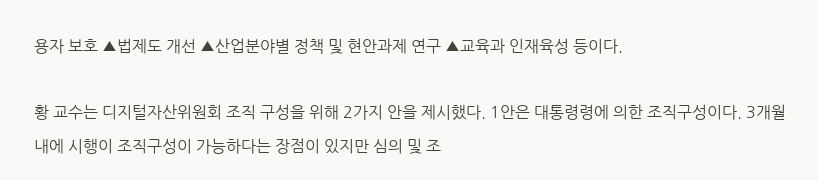용자 보호 ▲법제도 개선 ▲산업분야별 정책 및 현안과제 연구 ▲교육과 인재육성 등이다.

황 교수는 디지털자산위원회 조직 구성을 위해 2가지 안을 제시했다. 1안은 대통령령에 의한 조직구성이다. 3개월 내에 시행이 조직구성이 가능하다는 장점이 있지만 심의 및 조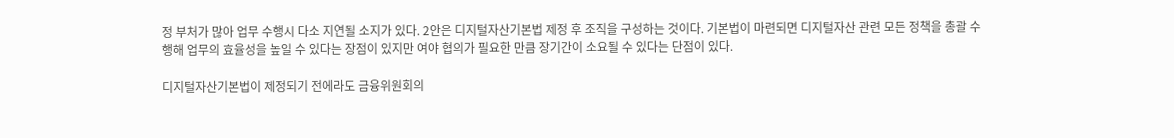정 부처가 많아 업무 수행시 다소 지연될 소지가 있다. 2안은 디지털자산기본법 제정 후 조직을 구성하는 것이다. 기본법이 마련되면 디지털자산 관련 모든 정책을 총괄 수행해 업무의 효율성을 높일 수 있다는 장점이 있지만 여야 협의가 필요한 만큼 장기간이 소요될 수 있다는 단점이 있다.

디지털자산기본법이 제정되기 전에라도 금융위원회의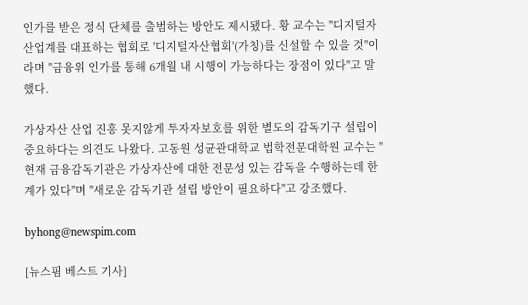인가를 받은 정식 단체를 출범하는 방안도 제시됐다. 황 교수는 "디지털자산업계를 대표하는 협회로 '디지털자산협회'(가칭)를 신설할 수 있을 것"이라며 "금융위 인가를 통해 6개월 내 시행이 가능하다는 장점이 있다"고 말했다.

가상자산 산업 진흥 못지않게 투자자보호를 위한 별도의 감독기구 설립이 중요하다는 의견도 나왔다. 고동원 성균관대학교 법학전문대학원 교수는 "현재 금융감독기관은 가상자산에 대한 전문성 있는 감독을 수행하는데 한계가 있다"며 "새로운 감독기관 설립 방안이 필요하다"고 강조했다.

byhong@newspim.com

[뉴스핌 베스트 기사]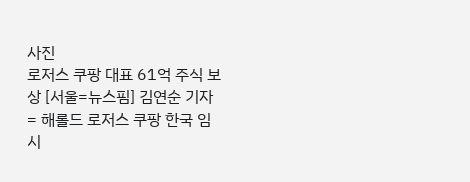사진
로저스 쿠팡 대표 61억 주식 보상 [서울=뉴스핌] 김연순 기자 = 해롤드 로저스 쿠팡 한국 임시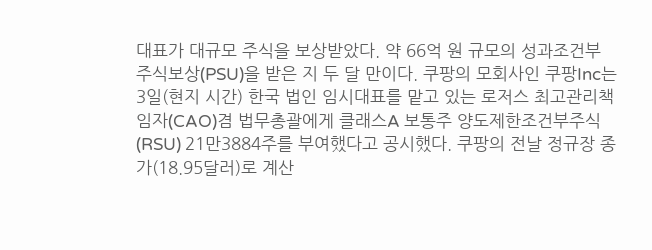대표가 대규모 주식을 보상받았다. 약 66억 원 규모의 성과조건부 주식보상(PSU)을 받은 지 두 달 만이다. 쿠팡의 모회사인 쿠팡Inc는 3일(현지 시간) 한국 법인 임시대표를 맡고 있는 로저스 최고관리책임자(CAO)겸 법무총괄에게 클래스A 보통주 양도제한조건부주식(RSU) 21만3884주를 부여했다고 공시했다. 쿠팡의 전날 정규장 종가(18.95달러)로 계산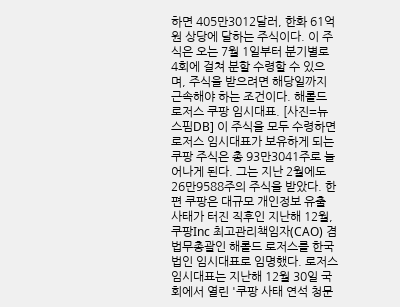하면 405만3012달러, 한화 61억원 상당에 달하는 주식이다. 이 주식은 오는 7월 1일부터 분기별로 4회에 걸쳐 분할 수령할 수 있으며, 주식을 받으려면 해당일까지 근속해야 하는 조건이다. 해롤드 로저스 쿠팡 임시대표. [사진=뉴스핌DB] 이 주식을 모두 수령하면 로저스 임시대표가 보유하게 되는 쿠팡 주식은 총 93만3041주로 늘어나게 된다. 그는 지난 2월에도 26만9588주의 주식을 받았다. 한편 쿠팡은 대규모 개인정보 유출 사태가 터진 직후인 지난해 12월, 쿠팡Inc 최고관리책임자(CAO) 겸 법무총괄인 해롤드 로저스를 한국법인 임시대표로 임명했다. 로저스 임시대표는 지난해 12월 30일 국회에서 열린 '쿠팡 사태 연석 청문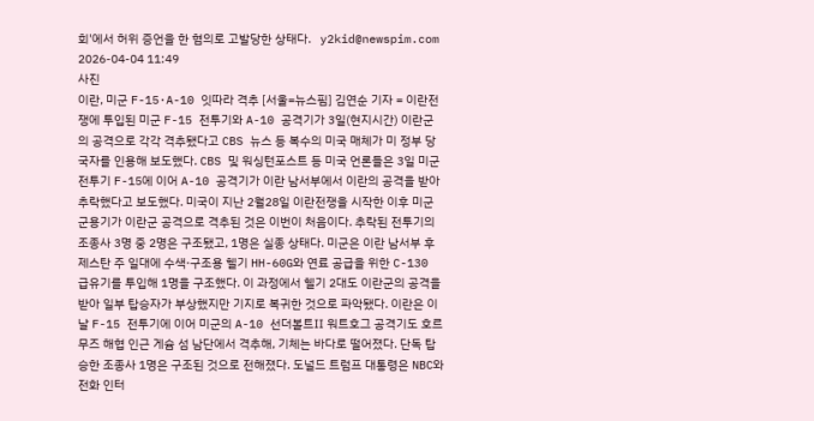회'에서 허위 증언을 한 혐의로 고발당한 상태다.   y2kid@newspim.com 2026-04-04 11:49
사진
이란, 미군 F-15·A-10 잇따라 격추 [서울=뉴스핌] 김연순 기자 = 이란전쟁에 투입된 미군 F-15 전투기와 A-10 공격기가 3일(현지시간) 이란군의 공격으로 각각 격추됐다고 CBS 뉴스 등 복수의 미국 매체가 미 정부 당국자를 인용해 보도했다. CBS 및 워싱턴포스트 등 미국 언론들은 3일 미군 전투기 F-15에 이어 A-10 공격기가 이란 남서부에서 이란의 공격을 받아 추락했다고 보도했다. 미국이 지난 2월28일 이란전쟁을 시작한 이후 미군 군용기가 이란군 공격으로 격추된 것은 이번이 처음이다. 추락된 전투기의 조종사 3명 중 2명은 구조됐고, 1명은 실종 상태다. 미군은 이란 남서부 후제스탄 주 일대에 수색·구조용 헬기 HH-60G와 연료 공급을 위한 C-130 급유기를 투입해 1명을 구조했다. 이 과정에서 헬기 2대도 이란군의 공격을 받아 일부 탑승자가 부상했지만 기지로 복귀한 것으로 파악됐다. 이란은 이날 F-15 전투기에 이어 미군의 A-10 선더볼트Ⅱ 워트호그 공격기도 호르무즈 해협 인근 게슘 섬 남단에서 격추해, 기체는 바다로 떨어졌다. 단독 탑승한 조종사 1명은 구조된 것으로 전해졌다. 도널드 트럼프 대통령은 NBC와 전화 인터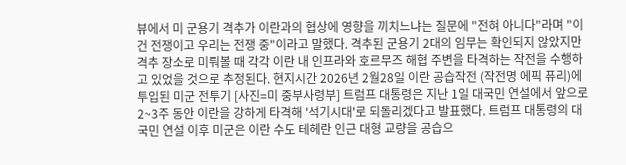뷰에서 미 군용기 격추가 이란과의 협상에 영향을 끼치느냐는 질문에 "전혀 아니다"라며 "이건 전쟁이고 우리는 전쟁 중"이라고 말했다. 격추된 군용기 2대의 임무는 확인되지 않았지만 격추 장소로 미뤄볼 때 각각 이란 내 인프라와 호르무즈 해협 주변을 타격하는 작전을 수행하고 있었을 것으로 추정된다. 현지시간 2026년 2월28일 이란 공습작전 (작전명 에픽 퓨리)에 투입된 미군 전투기 [사진=미 중부사령부] 트럼프 대통령은 지난 1일 대국민 연설에서 앞으로 2~3주 동안 이란을 강하게 타격해 '석기시대'로 되돌리겠다고 발표했다. 트럼프 대통령의 대국민 연설 이후 미군은 이란 수도 테헤란 인근 대형 교량을 공습으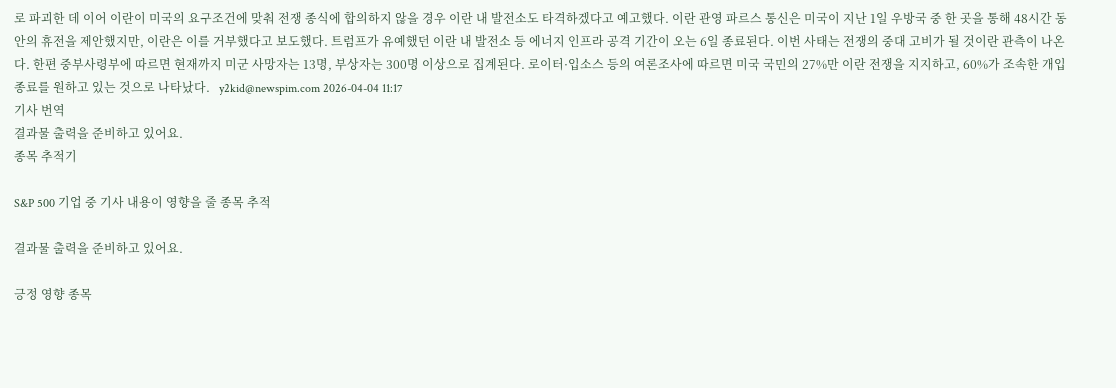로 파괴한 데 이어 이란이 미국의 요구조건에 맞춰 전쟁 종식에 합의하지 않을 경우 이란 내 발전소도 타격하겠다고 예고했다. 이란 관영 파르스 통신은 미국이 지난 1일 우방국 중 한 곳을 통해 48시간 동안의 휴전을 제안했지만, 이란은 이를 거부했다고 보도했다. 트럼프가 유예했던 이란 내 발전소 등 에너지 인프라 공격 기간이 오는 6일 종료된다. 이번 사태는 전쟁의 중대 고비가 될 것이란 관측이 나온다. 한편 중부사령부에 따르면 현재까지 미군 사망자는 13명, 부상자는 300명 이상으로 집계된다. 로이터·입소스 등의 여론조사에 따르면 미국 국민의 27%만 이란 전쟁을 지지하고, 60%가 조속한 개입 종료를 원하고 있는 것으로 나타났다.   y2kid@newspim.com 2026-04-04 11:17
기사 번역
결과물 출력을 준비하고 있어요.
종목 추적기

S&P 500 기업 중 기사 내용이 영향을 줄 종목 추적

결과물 출력을 준비하고 있어요.

긍정 영향 종목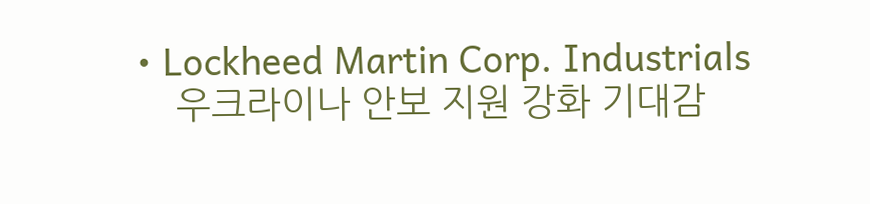• Lockheed Martin Corp. Industrials
    우크라이나 안보 지원 강화 기대감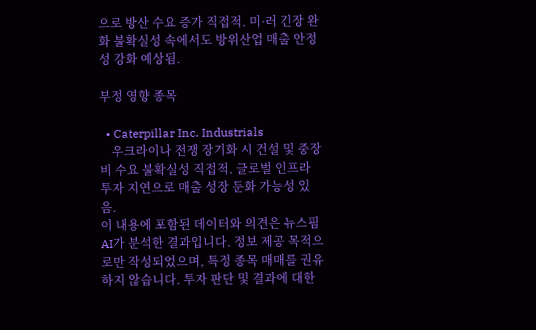으로 방산 수요 증가 직접적. 미·러 긴장 완화 불확실성 속에서도 방위산업 매출 안정성 강화 예상됨.

부정 영향 종목

  • Caterpillar Inc. Industrials
    우크라이나 전쟁 장기화 시 건설 및 중장비 수요 불확실성 직접적. 글로벌 인프라 투자 지연으로 매출 성장 둔화 가능성 있음.
이 내용에 포함된 데이터와 의견은 뉴스핌 AI가 분석한 결과입니다. 정보 제공 목적으로만 작성되었으며, 특정 종목 매매를 권유하지 않습니다. 투자 판단 및 결과에 대한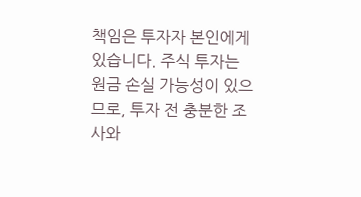책임은 투자자 본인에게 있습니다. 주식 투자는 원금 손실 가능성이 있으므로, 투자 전 충분한 조사와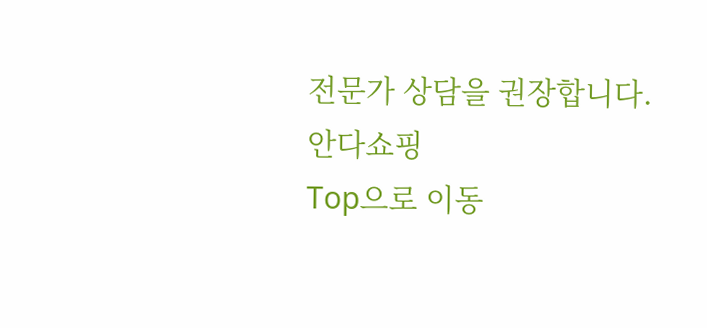전문가 상담을 권장합니다.
안다쇼핑
Top으로 이동